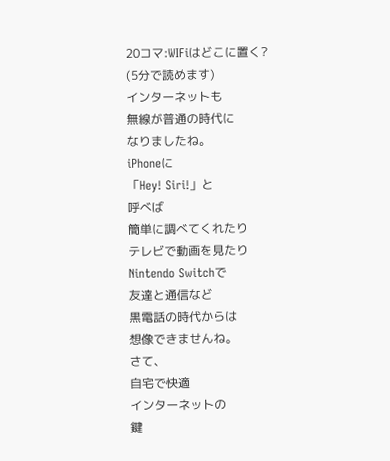20コマ:WIFiはどこに置く?
(5分で読めます)
インターネットも
無線が普通の時代に
なりましたね。
iPhoneに
「Hey! Siri!」と
呼べば
簡単に調べてくれたり
テレビで動画を見たり
Nintendo Switchで
友達と通信など
黒電話の時代からは
想像できませんね。
さて、
自宅で快適
インターネットの
鍵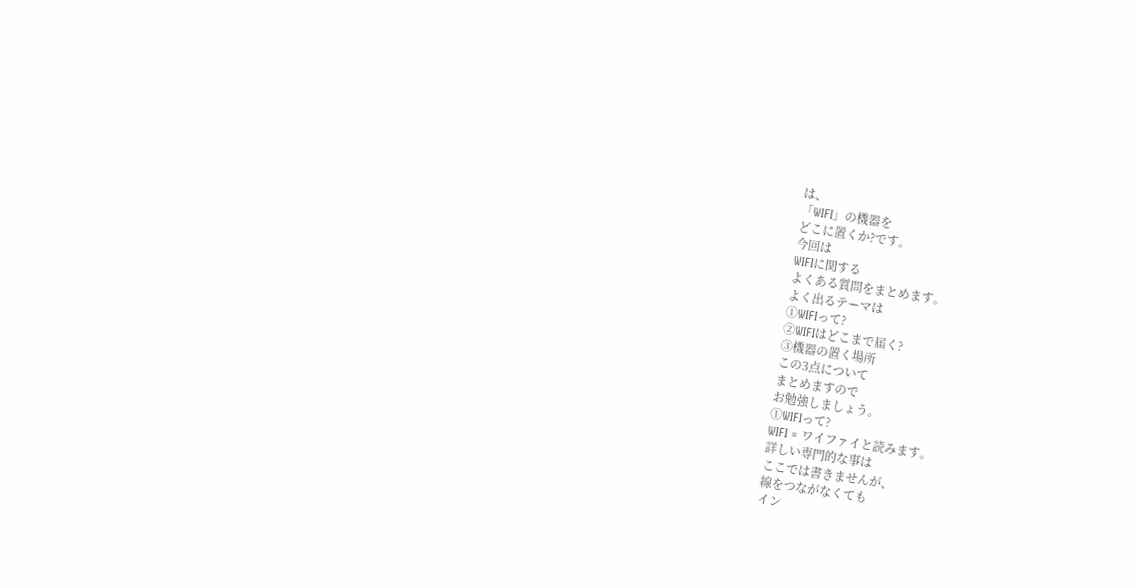は、
「WIFI」の機器を
どこに置くか?です。
今回は
WIFIに関する
よくある質問をまとめます。
よく出るテーマは
①WIFIって?
②WIFIはどこまで届く?
③機器の置く場所
この3点について
まとめますので
お勉強しましょう。
①WIFIって?
WIFI = ワイファイと読みます。
詳しい専門的な事は
ここでは書きませんが、
線をつながなくても
イン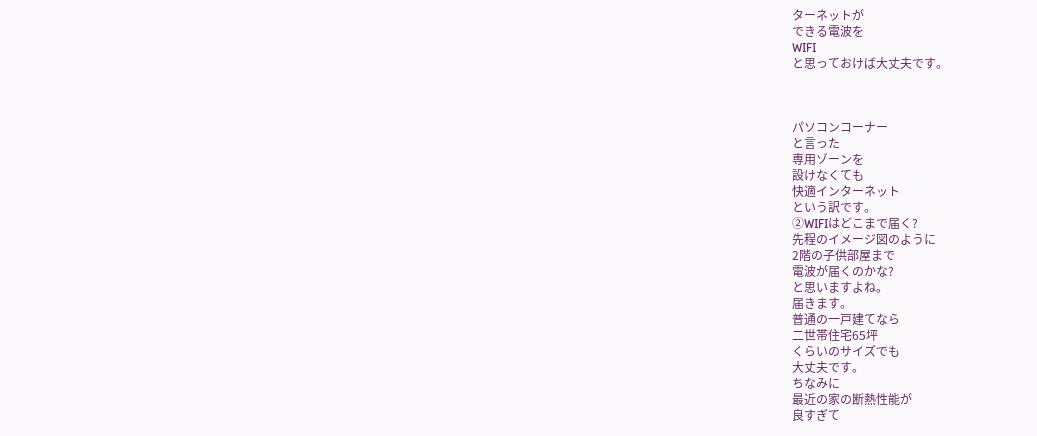ターネットが
できる電波を
WIFI
と思っておけば大丈夫です。



パソコンコーナー
と言った
専用ゾーンを
設けなくても
快適インターネット
という訳です。
②WIFIはどこまで届く?
先程のイメージ図のように
2階の子供部屋まで
電波が届くのかな?
と思いますよね。
届きます。
普通の一戸建てなら
二世帯住宅65坪
くらいのサイズでも
大丈夫です。
ちなみに
最近の家の断熱性能が
良すぎて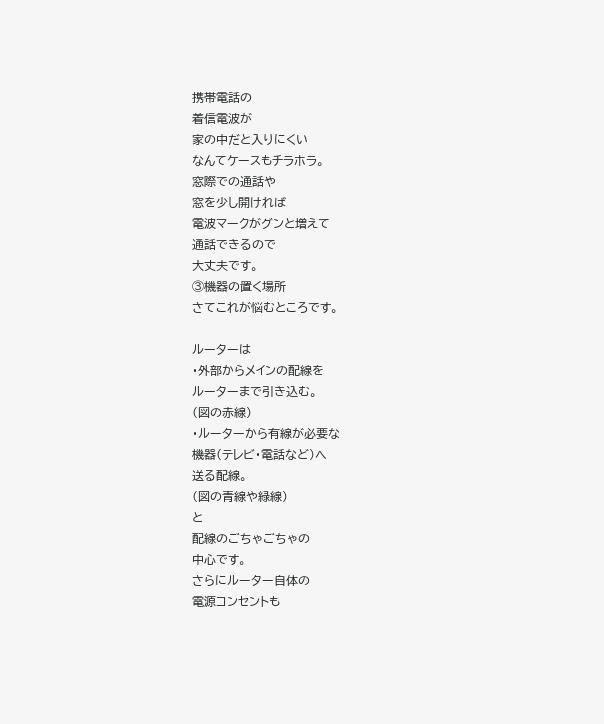携帯電話の
着信電波が
家の中だと入りにくい
なんてケースもチラホラ。
窓際での通話や
窓を少し開ければ
電波マークがグンと増えて
通話できるので
大丈夫です。
③機器の置く場所
さてこれが悩むところです。

ルーターは
・外部からメインの配線を
ルーターまで引き込む。
(図の赤線)
・ルーターから有線が必要な
機器(テレビ・電話など)へ
送る配線。
(図の青線や緑線)
と
配線のごちゃごちゃの
中心です。
さらにルーター自体の
電源コンセントも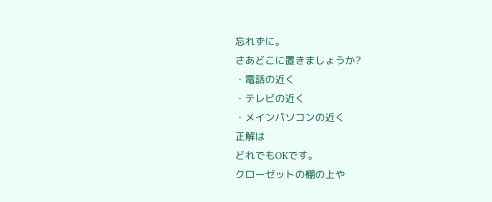忘れずに。
さあどこに置きましょうか?
・電話の近く
・テレビの近く
・メインパソコンの近く
正解は
どれでもOKです。
クローゼットの棚の上や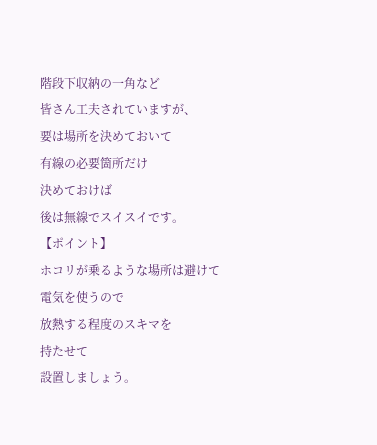階段下収納の一角など
皆さん工夫されていますが、
要は場所を決めておいて
有線の必要箇所だけ
決めておけば
後は無線でスイスイです。
【ポイント】
ホコリが乗るような場所は避けて
電気を使うので
放熱する程度のスキマを
持たせて
設置しましょう。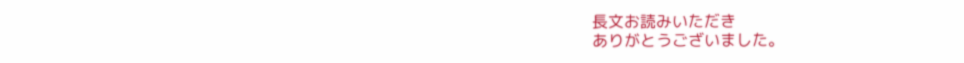長文お読みいただき
ありがとうございました。